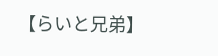【らいと兄弟】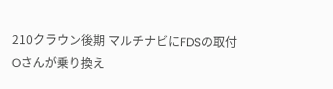210クラウン後期 マルチナビにFDSの取付
Oさんが乗り換え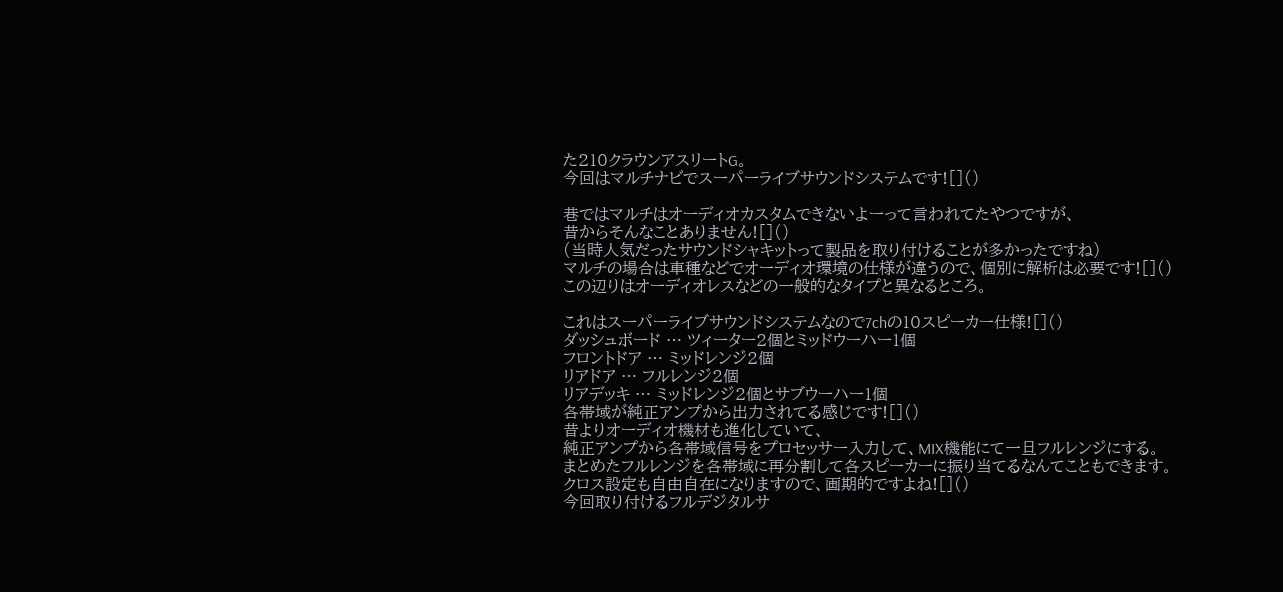た210クラウンアスリートG。
今回はマルチナビでスーパーライブサウンドシステムです![]()

巷ではマルチはオーディオカスタムできないよーって言われてたやつですが、
昔からそんなことありません![]()
(当時人気だったサウンドシャキットって製品を取り付けることが多かったですね)
マルチの場合は車種などでオーディオ環境の仕様が違うので、個別に解析は必要です![]()
この辺りはオーディオレスなどの一般的なタイプと異なるところ。

これはスーパーライブサウンドシステムなので7chの10スピーカー仕様![]()
ダッシュボード … ツィーター2個とミッドウーハー1個
フロントドア … ミッドレンジ2個
リアドア … フルレンジ2個
リアデッキ … ミッドレンジ2個とサブウーハー1個
各帯域が純正アンプから出力されてる感じです![]()
昔よりオーディオ機材も進化していて、
純正アンプから各帯域信号をプロセッサー入力して、MIX機能にて一旦フルレンジにする。
まとめたフルレンジを各帯域に再分割して各スピーカーに振り当てるなんてこともできます。
クロス設定も自由自在になりますので、画期的ですよね![]()
今回取り付けるフルデジタルサ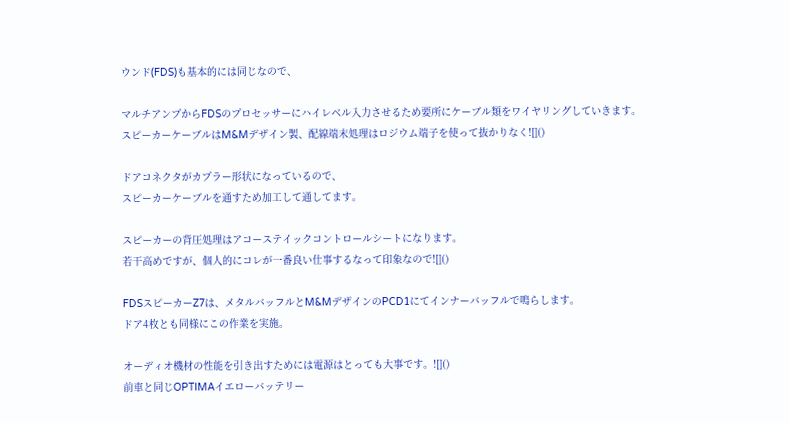ウンド(FDS)も基本的には同じなので、

マルチアンプからFDSのプロセッサーにハイレベル入力させるため要所にケーブル類をワイヤリングしていきます。
スピーカーケーブルはM&Mデザイン製、配線端末処理はロジウム端子を使って抜かりなく![]()

ドアコネクタがカプラー形状になっているので、
スピーカーケーブルを通すため加工して通してます。

スピーカーの背圧処理はアコーステイックコントロールシートになります。
若干高めですが、個人的にコレが一番良い仕事するなって印象なので![]()

FDSスピーカーZ7は、メタルバッフルとM&MデザインのPCD1にてインナーバッフルで鳴らします。
ドア4枚とも同様にこの作業を実施。

オーディオ機材の性能を引き出すためには電源はとっても大事です。![]()
前車と同じOPTIMAイエローバッテリー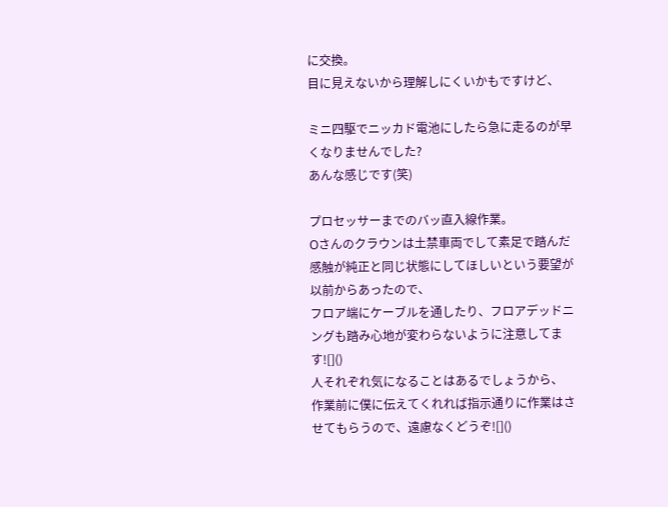に交換。
目に見えないから理解しにくいかもですけど、

ミニ四駆でニッカド電池にしたら急に走るのが早くなりませんでした?
あんな感じです(笑)

プロセッサーまでのバッ直入線作業。
Oさんのクラウンは土禁車両でして素足で踏んだ感触が純正と同じ状態にしてほしいという要望が以前からあったので、
フロア端にケーブルを通したり、フロアデッドニングも踏み心地が変わらないように注意してます![]()
人それぞれ気になることはあるでしょうから、
作業前に僕に伝えてくれれば指示通りに作業はさせてもらうので、遠慮なくどうぞ![]()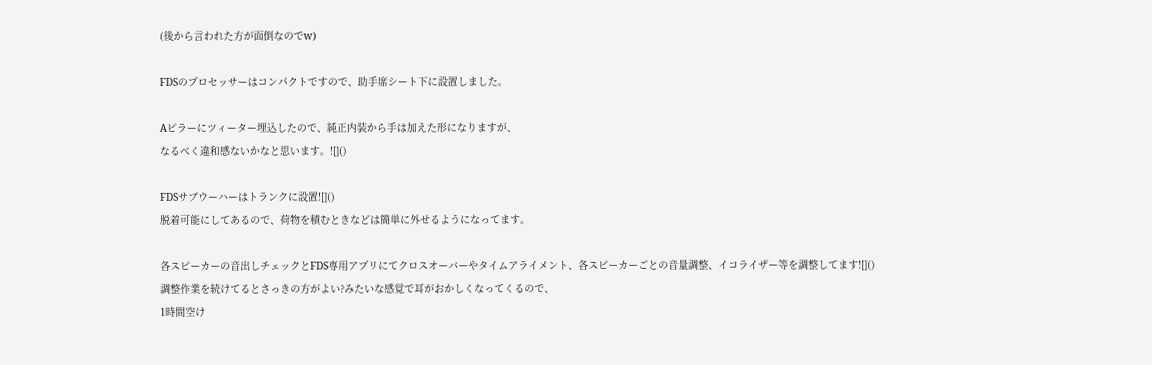(後から言われた方が面倒なのでw)

FDSのプロセッサーはコンパクトですので、助手席シート下に設置しました。

Aピラーにツィーター埋込したので、純正内装から手は加えた形になりますが、
なるべく違和感ないかなと思います。![]()

FDSサブウーハーはトランクに設置![]()
脱着可能にしてあるので、荷物を積むときなどは簡単に外せるようになってます。

各スピーカーの音出しチェックとFDS専用アプリにてクロスオーバーやタイムアライメント、各スピーカーごとの音量調整、イコライザー等を調整してます![]()
調整作業を続けてるとさっきの方がよい?みたいな感覚で耳がおかしくなってくるので、
1時間空け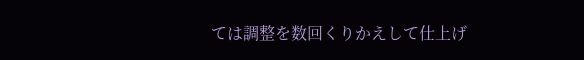ては調整を数回くりかえして仕上げ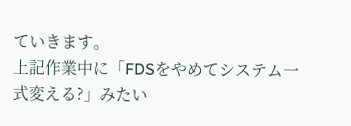ていきます。
上記作業中に「FDSをやめてシステム一式変える?」みたい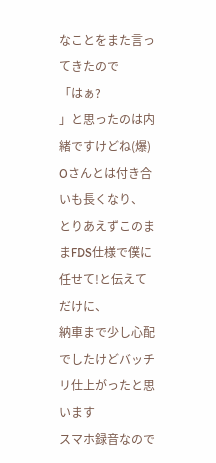なことをまた言ってきたので
「はぁ?
」と思ったのは内緒ですけどね(爆)
Oさんとは付き合いも長くなり、
とりあえずこのままFDS仕様で僕に任せて!と伝えてだけに、
納車まで少し心配でしたけどバッチリ仕上がったと思います
スマホ録音なので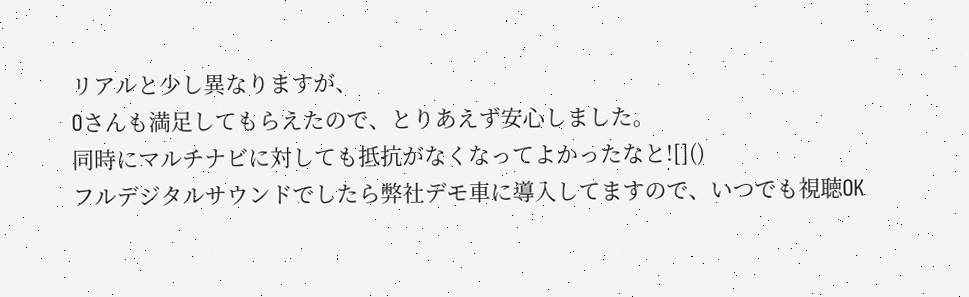リアルと少し異なりますが、
Oさんも満足してもらえたので、とりあえず安心しました。
同時にマルチナビに対しても抵抗がなくなってよかったなと![]()
フルデジタルサウンドでしたら弊社デモ車に導入してますので、いつでも視聴OK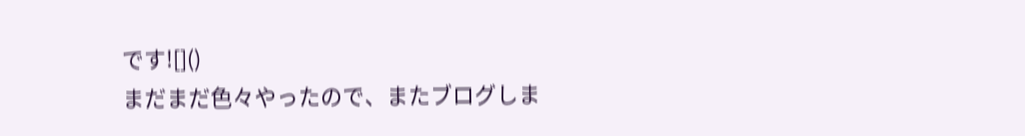です![]()
まだまだ色々やったので、またブログしま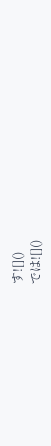す![]()
では![]()